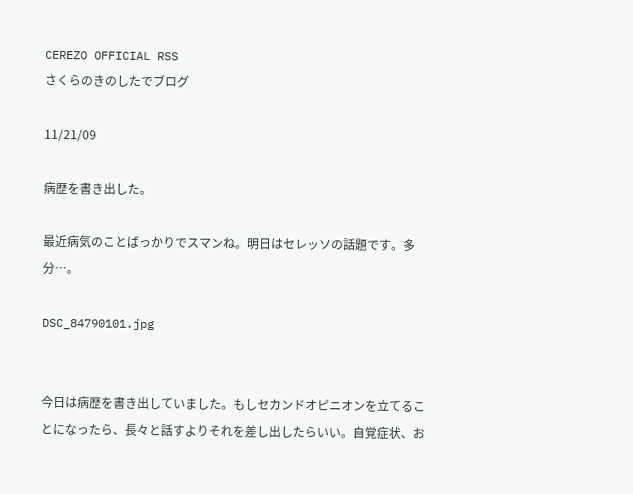CEREZO OFFICIAL RSS
さくらのきのしたでブログ

11/21/09

病歴を書き出した。

最近病気のことばっかりでスマンね。明日はセレッソの話題です。多分…。

DSC_84790101.jpg


今日は病歴を書き出していました。もしセカンドオピニオンを立てることになったら、長々と話すよりそれを差し出したらいい。自覚症状、お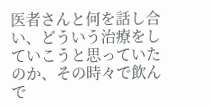医者さんと何を話し合い、どういう治療をしていこうと思っていたのか、その時々で飲んで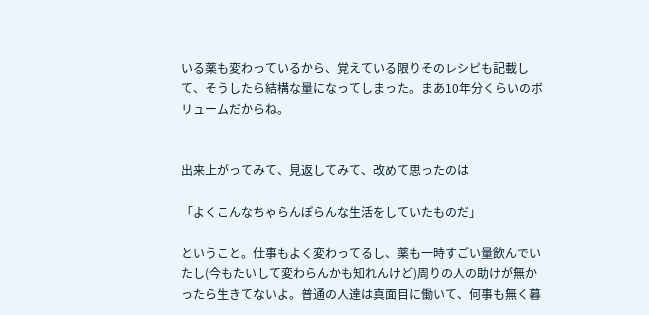いる薬も変わっているから、覚えている限りそのレシピも記載して、そうしたら結構な量になってしまった。まあ10年分くらいのボリュームだからね。


出来上がってみて、見返してみて、改めて思ったのは

「よくこんなちゃらんぽらんな生活をしていたものだ」

ということ。仕事もよく変わってるし、薬も一時すごい量飲んでいたし(今もたいして変わらんかも知れんけど)周りの人の助けが無かったら生きてないよ。普通の人達は真面目に働いて、何事も無く暮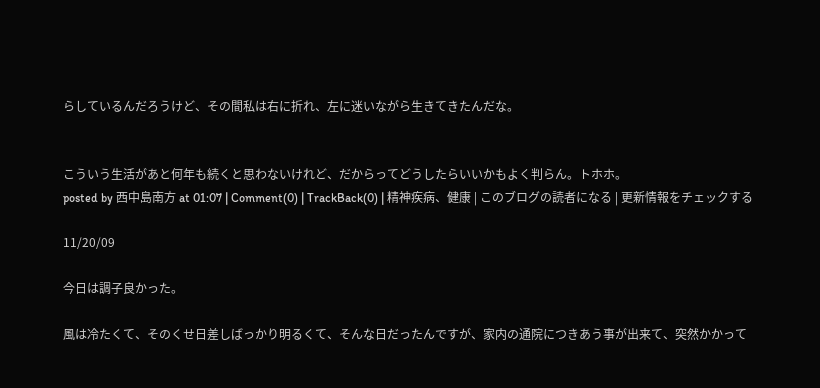らしているんだろうけど、その間私は右に折れ、左に迷いながら生きてきたんだな。


こういう生活があと何年も続くと思わないけれど、だからってどうしたらいいかもよく判らん。トホホ。
posted by 西中島南方 at 01:07 | Comment(0) | TrackBack(0) | 精神疾病、健康 | このブログの読者になる | 更新情報をチェックする

11/20/09

今日は調子良かった。

風は冷たくて、そのくせ日差しばっかり明るくて、そんな日だったんですが、家内の通院につきあう事が出来て、突然かかって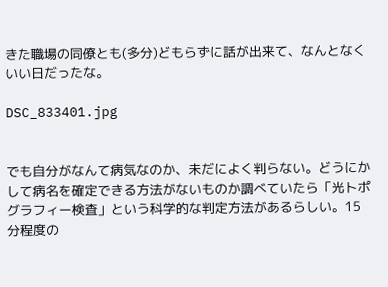きた職場の同僚とも(多分)どもらずに話が出来て、なんとなくいい日だったな。

DSC_833401.jpg


でも自分がなんて病気なのか、未だによく判らない。どうにかして病名を確定できる方法がないものか調べていたら「光トポグラフィー検査」という科学的な判定方法があるらしい。15分程度の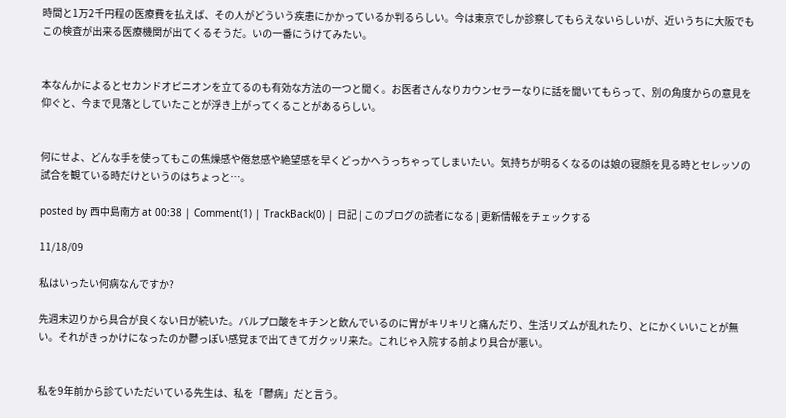時間と1万2千円程の医療費を払えば、その人がどういう疾患にかかっているか判るらしい。今は東京でしか診察してもらえないらしいが、近いうちに大阪でもこの検査が出来る医療機関が出てくるそうだ。いの一番にうけてみたい。


本なんかによるとセカンドオピニオンを立てるのも有効な方法の一つと聞く。お医者さんなりカウンセラーなりに話を聞いてもらって、別の角度からの意見を仰ぐと、今まで見落としていたことが浮き上がってくることがあるらしい。


何にせよ、どんな手を使ってもこの焦燥感や倦怠感や絶望感を早くどっかへうっちゃってしまいたい。気持ちが明るくなるのは娘の寝顔を見る時とセレッソの試合を観ている時だけというのはちょっと…。

posted by 西中島南方 at 00:38 | Comment(1) | TrackBack(0) | 日記 | このブログの読者になる | 更新情報をチェックする

11/18/09

私はいったい何病なんですか?

先週末辺りから具合が良くない日が続いた。バルプロ酸をキチンと飲んでいるのに胃がキリキリと痛んだり、生活リズムが乱れたり、とにかくいいことが無い。それがきっかけになったのか鬱っぽい感覚まで出てきてガクッリ来た。これじゃ入院する前より具合が悪い。


私を9年前から診ていただいている先生は、私を「鬱病」だと言う。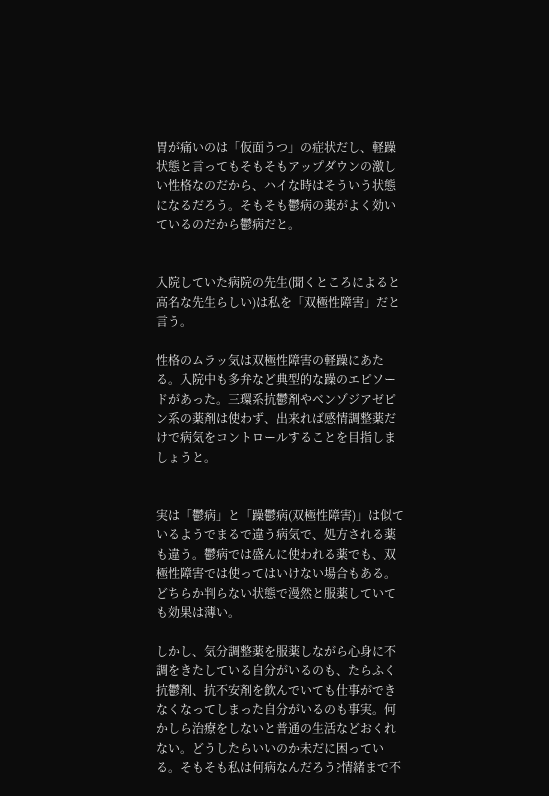胃が痛いのは「仮面うつ」の症状だし、軽躁状態と言ってもそもそもアップダウンの激しい性格なのだから、ハイな時はそういう状態になるだろう。そもそも鬱病の薬がよく効いているのだから鬱病だと。


入院していた病院の先生(聞くところによると高名な先生らしい)は私を「双極性障害」だと言う。

性格のムラッ気は双極性障害の軽躁にあたる。入院中も多弁など典型的な躁のエピソードがあった。三環系抗鬱剤やベンゾジアゼピン系の薬剤は使わず、出来れば感情調整薬だけで病気をコントロールすることを目指しましょうと。


実は「鬱病」と「躁鬱病(双極性障害)」は似ているようでまるで違う病気で、処方される薬も違う。鬱病では盛んに使われる薬でも、双極性障害では使ってはいけない場合もある。どちらか判らない状態で漫然と服薬していても効果は薄い。

しかし、気分調整薬を服薬しながら心身に不調をきたしている自分がいるのも、たらふく抗鬱剤、抗不安剤を飲んでいても仕事ができなくなってしまった自分がいるのも事実。何かしら治療をしないと普通の生活などおくれない。どうしたらいいのか未だに困っている。そもそも私は何病なんだろう?情緒まで不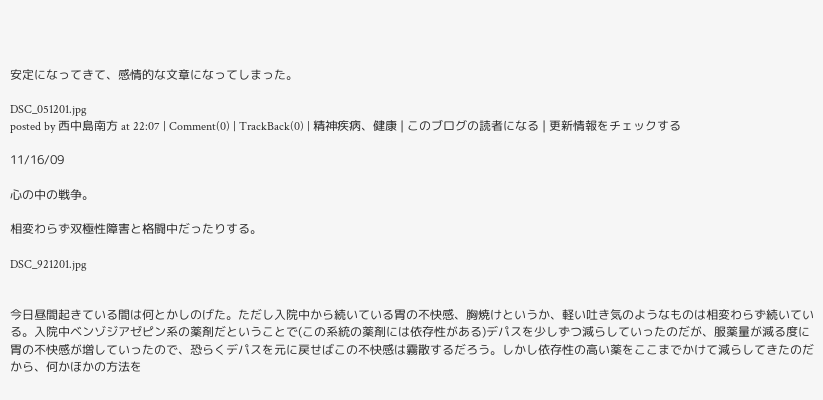安定になってきて、感情的な文章になってしまった。

DSC_051201.jpg
posted by 西中島南方 at 22:07 | Comment(0) | TrackBack(0) | 精神疾病、健康 | このブログの読者になる | 更新情報をチェックする

11/16/09

心の中の戦争。

相変わらず双極性障害と格闘中だったりする。

DSC_921201.jpg


今日昼間起きている間は何とかしのげた。ただし入院中から続いている胃の不快感、胸焼けというか、軽い吐き気のようなものは相変わらず続いている。入院中ベンゾジアゼピン系の薬剤だということで(この系統の薬剤には依存性がある)デパスを少しずつ減らしていったのだが、服薬量が減る度に胃の不快感が増していったので、恐らくデパスを元に戻せばこの不快感は霧散するだろう。しかし依存性の高い薬をここまでかけて減らしてきたのだから、何かほかの方法を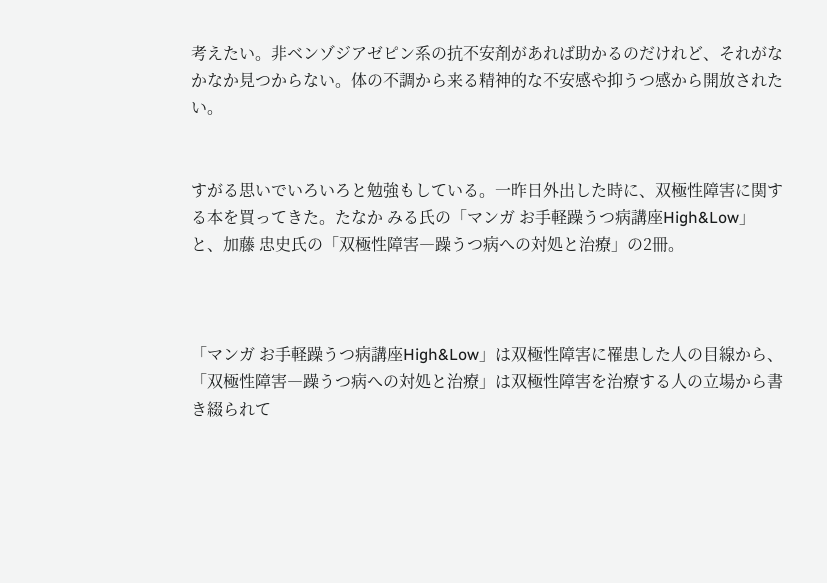考えたい。非ベンゾジアゼピン系の抗不安剤があれば助かるのだけれど、それがなかなか見つからない。体の不調から来る精神的な不安感や抑うつ感から開放されたい。


すがる思いでいろいろと勉強もしている。一昨日外出した時に、双極性障害に関する本を買ってきた。たなか みる氏の「マンガ お手軽躁うつ病講座High&Low」と、加藤 忠史氏の「双極性障害―躁うつ病への対処と治療」の2冊。



「マンガ お手軽躁うつ病講座High&Low」は双極性障害に罹患した人の目線から、「双極性障害―躁うつ病への対処と治療」は双極性障害を治療する人の立場から書き綴られて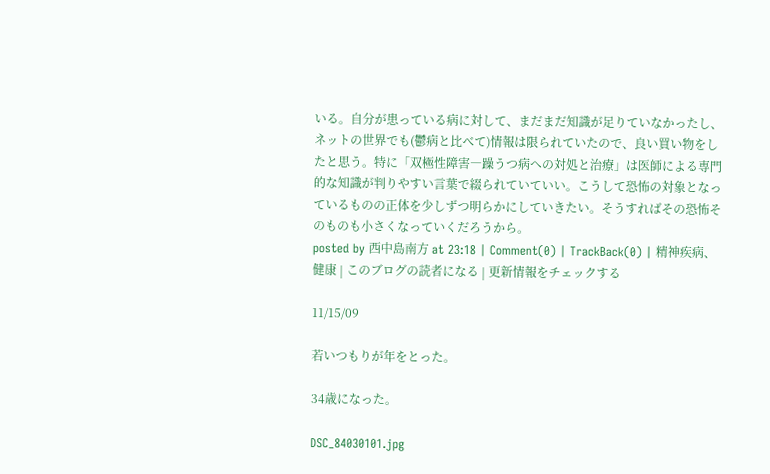いる。自分が患っている病に対して、まだまだ知識が足りていなかったし、ネットの世界でも(鬱病と比べて)情報は限られていたので、良い買い物をしたと思う。特に「双極性障害―躁うつ病への対処と治療」は医師による専門的な知識が判りやすい言葉で綴られていていい。こうして恐怖の対象となっているものの正体を少しずつ明らかにしていきたい。そうすればその恐怖そのものも小さくなっていくだろうから。
posted by 西中島南方 at 23:18 | Comment(0) | TrackBack(0) | 精神疾病、健康 | このブログの読者になる | 更新情報をチェックする

11/15/09

若いつもりが年をとった。

34歳になった。

DSC_84030101.jpg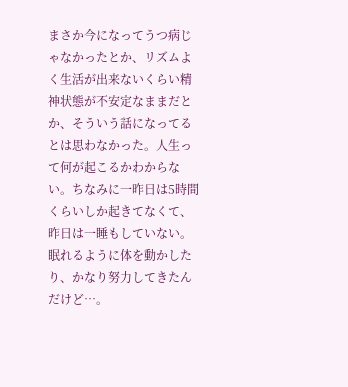まさか今になってうつ病じゃなかったとか、リズムよく生活が出来ないくらい精神状態が不安定なままだとか、そういう話になってるとは思わなかった。人生って何が起こるかわからない。ちなみに一昨日は5時間くらいしか起きてなくて、昨日は一睡もしていない。眠れるように体を動かしたり、かなり努力してきたんだけど…。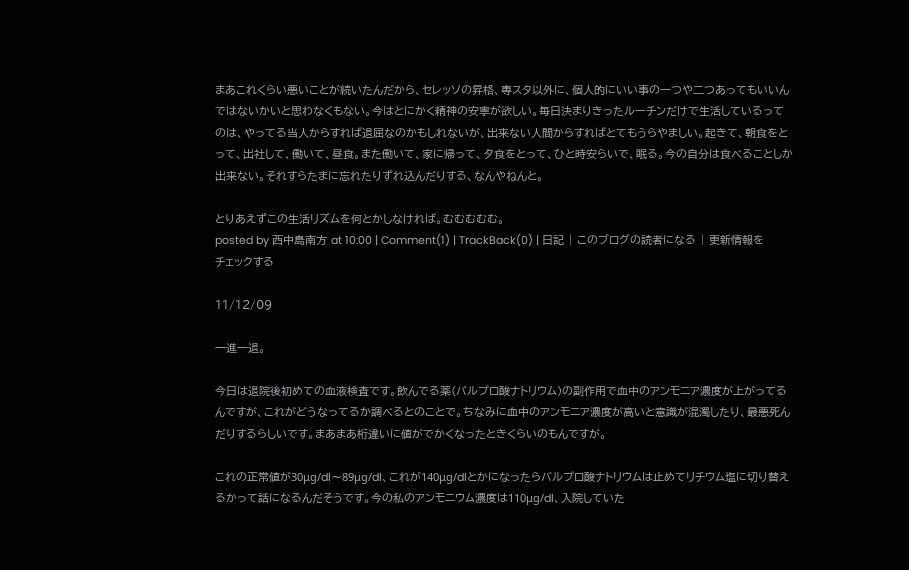まあこれくらい悪いことが続いたんだから、セレッソの昇格、専スタ以外に、個人的にいい事の一つや二つあってもいいんではないかいと思わなくもない。今はとにかく精神の安寧が欲しい。毎日決まりきったルーチンだけで生活しているってのは、やってる当人からすれば退屈なのかもしれないが、出来ない人間からすればとてもうらやましい。起きて、朝食をとって、出社して、働いて、昼食。また働いて、家に帰って、夕食をとって、ひと時安らいで、眠る。今の自分は食べることしか出来ない。それすらたまに忘れたりずれ込んだりする、なんやねんと。

とりあえずこの生活リズムを何とかしなければ。むむむむむ。
posted by 西中島南方 at 10:00 | Comment(1) | TrackBack(0) | 日記 | このブログの読者になる | 更新情報をチェックする

11/12/09

一進一退。

今日は退院後初めての血液検査です。飲んでる薬(バルプロ酸ナトリウム)の副作用で血中のアンモニア濃度が上がってるんですが、これがどうなってるか調べるとのことで。ちなみに血中のアンモニア濃度が高いと意識が混濁したり、最悪死んだりするらしいです。まあまあ桁違いに値がでかくなったときくらいのもんですが。

これの正常値が30μg/dl〜89μg/dl、これが140μg/dlとかになったらバルプロ酸ナトリウムは止めてリチウム塩に切り替えるかって話になるんだそうです。今の私のアンモニウム濃度は110μg/dl、入院していた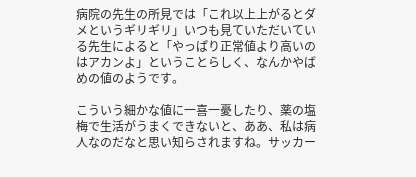病院の先生の所見では「これ以上上がるとダメというギリギリ」いつも見ていただいている先生によると「やっぱり正常値より高いのはアカンよ」ということらしく、なんかやばめの値のようです。

こういう細かな値に一喜一憂したり、薬の塩梅で生活がうまくできないと、ああ、私は病人なのだなと思い知らされますね。サッカー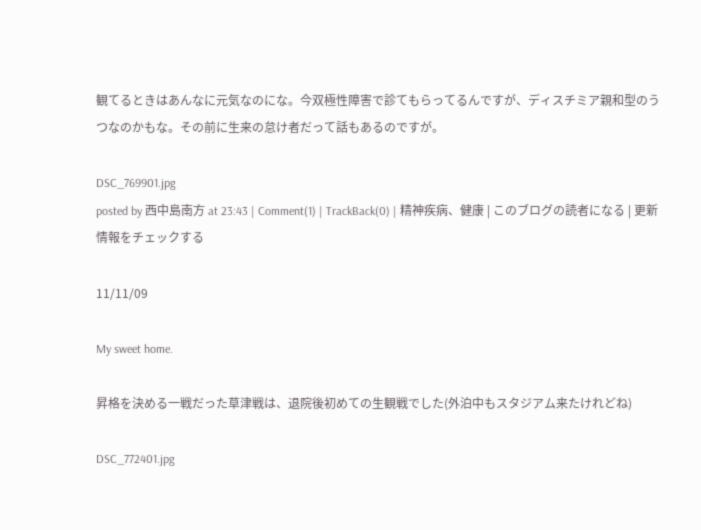観てるときはあんなに元気なのにな。今双極性障害で診てもらってるんですが、ディスチミア親和型のうつなのかもな。その前に生来の怠け者だって話もあるのですが。

DSC_769901.jpg
posted by 西中島南方 at 23:43 | Comment(1) | TrackBack(0) | 精神疾病、健康 | このブログの読者になる | 更新情報をチェックする

11/11/09

My sweet home.

昇格を決める一戦だった草津戦は、退院後初めての生観戦でした(外泊中もスタジアム来たけれどね)

DSC_772401.jpg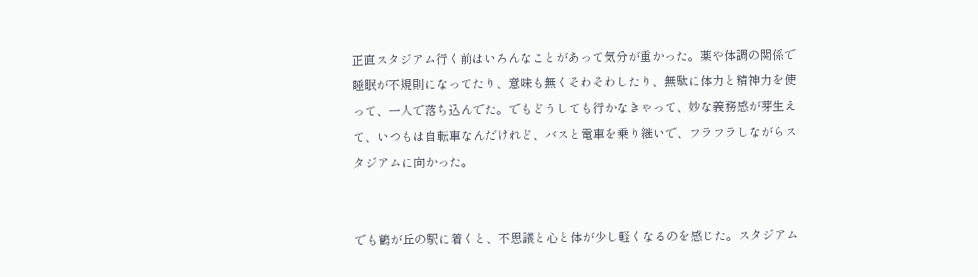正直スタジアム行く前はいろんなことがあって気分が重かった。薬や体調の関係で睡眠が不規則になってたり、意味も無くそわそわしたり、無駄に体力と精神力を使って、一人で落ち込んでた。でもどうしても行かなきゃって、妙な義務感が芽生えて、いつもは自転車なんだけれど、バスと電車を乗り継いで、フラフラしながらスタジアムに向かった。


でも鶴が丘の駅に着くと、不思議と心と体が少し軽くなるのを感じた。スタジアム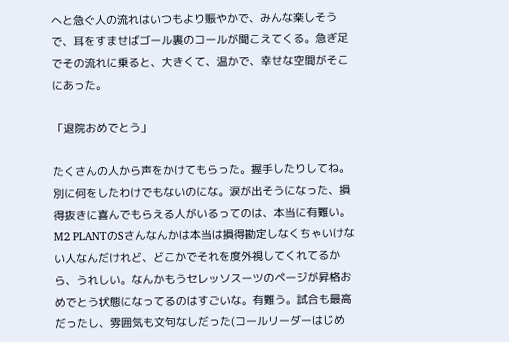へと急ぐ人の流れはいつもより賑やかで、みんな楽しそうで、耳をすませばゴール裏のコールが聞こえてくる。急ぎ足でその流れに乗ると、大きくて、温かで、幸せな空間がそこにあった。

「退院おめでとう」

たくさんの人から声をかけてもらった。握手したりしてね。別に何をしたわけでもないのにな。涙が出そうになった、損得抜きに喜んでもらえる人がいるってのは、本当に有難い。M2 PLANTのSさんなんかは本当は損得勘定しなくちゃいけない人なんだけれど、どこかでそれを度外視してくれてるから、うれしい。なんかもうセレッソスーツのページが昇格おめでとう状態になってるのはすごいな。有難う。試合も最高だったし、雰囲気も文句なしだった(コールリーダーはじめ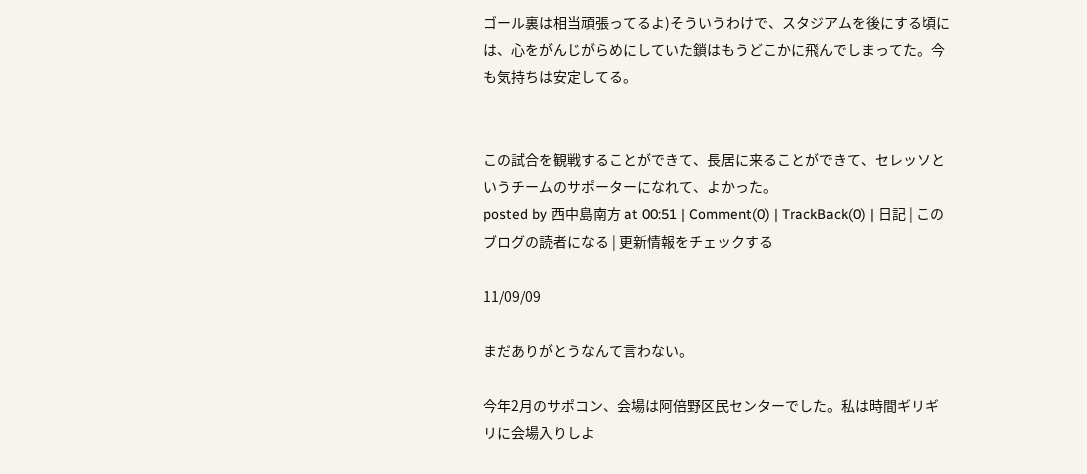ゴール裏は相当頑張ってるよ)そういうわけで、スタジアムを後にする頃には、心をがんじがらめにしていた鎖はもうどこかに飛んでしまってた。今も気持ちは安定してる。


この試合を観戦することができて、長居に来ることができて、セレッソというチームのサポーターになれて、よかった。
posted by 西中島南方 at 00:51 | Comment(0) | TrackBack(0) | 日記 | このブログの読者になる | 更新情報をチェックする

11/09/09

まだありがとうなんて言わない。

今年2月のサポコン、会場は阿倍野区民センターでした。私は時間ギリギリに会場入りしよ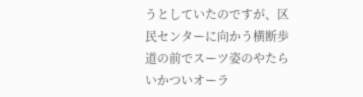うとしていたのですが、区民センターに向かう横断歩道の前でスーツ姿のやたらいかついオーラ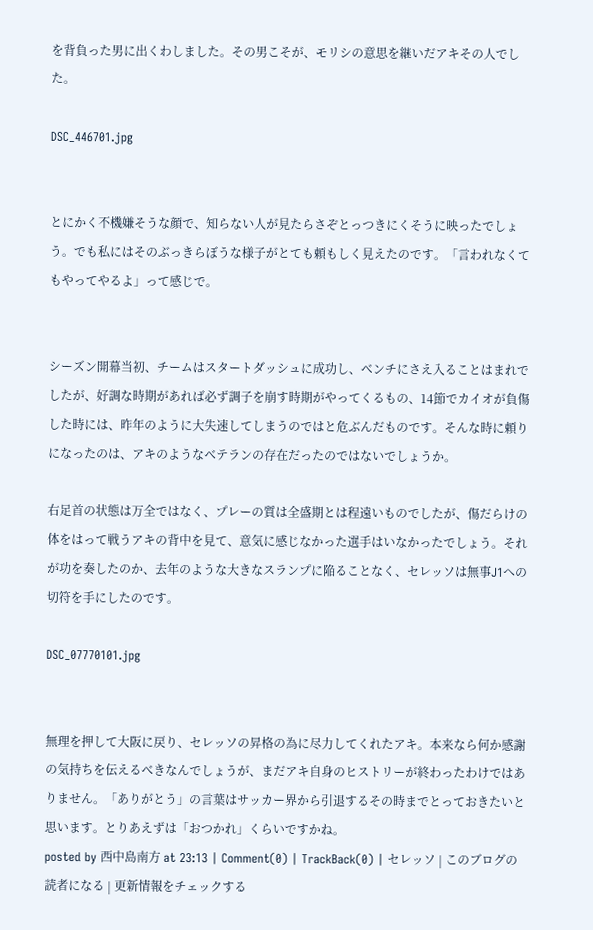を背負った男に出くわしました。その男こそが、モリシの意思を継いだアキその人でした。

DSC_446701.jpg


とにかく不機嫌そうな顔で、知らない人が見たらさぞとっつきにくそうに映ったでしょう。でも私にはそのぶっきらぼうな様子がとても頼もしく見えたのです。「言われなくてもやってやるよ」って感じで。


シーズン開幕当初、チームはスタートダッシュに成功し、ベンチにさえ入ることはまれでしたが、好調な時期があれば必ず調子を崩す時期がやってくるもの、14節でカイオが負傷した時には、昨年のように大失速してしまうのではと危ぶんだものです。そんな時に頼りになったのは、アキのようなベテランの存在だったのではないでしょうか。

右足首の状態は万全ではなく、プレーの質は全盛期とは程遠いものでしたが、傷だらけの体をはって戦うアキの背中を見て、意気に感じなかった選手はいなかったでしょう。それが功を奏したのか、去年のような大きなスランプに陥ることなく、セレッソは無事J1への切符を手にしたのです。

DSC_07770101.jpg


無理を押して大阪に戻り、セレッソの昇格の為に尽力してくれたアキ。本来なら何か感謝の気持ちを伝えるべきなんでしょうが、まだアキ自身のヒストリーが終わったわけではありません。「ありがとう」の言葉はサッカー界から引退するその時までとっておきたいと思います。とりあえずは「おつかれ」くらいですかね。
posted by 西中島南方 at 23:13 | Comment(0) | TrackBack(0) | セレッソ | このブログの読者になる | 更新情報をチェックする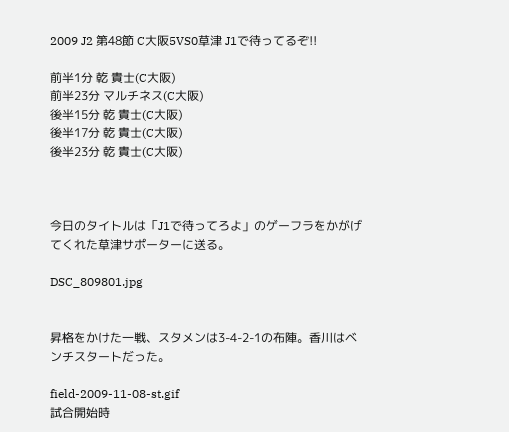2009 J2 第48節 C大阪5VS0草津 J1で待ってるぞ!!

前半1分 乾 貴士(C大阪)
前半23分 マルチネス(C大阪)
後半15分 乾 貴士(C大阪)
後半17分 乾 貴士(C大阪)
後半23分 乾 貴士(C大阪)



今日のタイトルは「J1で待ってろよ」のゲーフラをかがげてくれた草津サポーターに送る。

DSC_809801.jpg


昇格をかけた一戦、スタメンは3-4-2-1の布陣。香川はベンチスタートだった。

field-2009-11-08-st.gif
試合開始時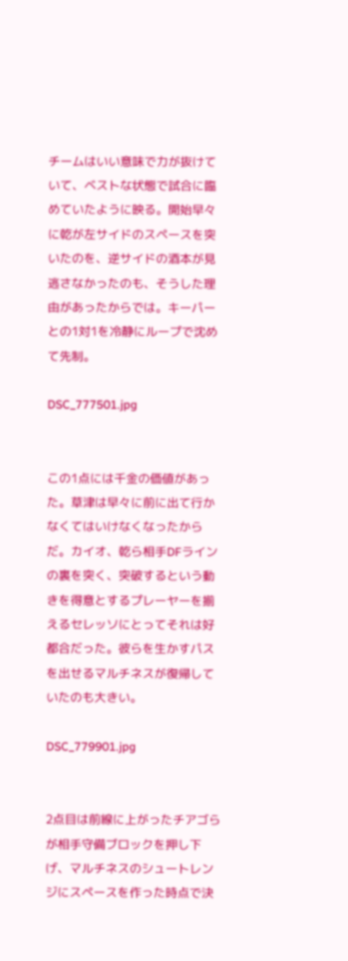チームはいい意味で力が抜けていて、ベストな状態で試合に臨めていたように映る。開始早々に乾が左サイドのスペースを突いたのを、逆サイドの酒本が見逃さなかったのも、そうした理由があったからでは。キーパーとの1対1を冷静にループで沈めて先制。

DSC_777501.jpg


この1点には千金の価値があった。草津は早々に前に出て行かなくてはいけなくなったからだ。カイオ、乾ら相手DFラインの裏を突く、突破するという動きを得意とするプレーヤーを揃えるセレッソにとってそれは好都合だった。彼らを生かすパスを出せるマルチネスが復帰していたのも大きい。

DSC_779901.jpg


2点目は前線に上がったチアゴらが相手守備ブロックを押し下げ、マルチネスのシュートレンジにスペースを作った時点で決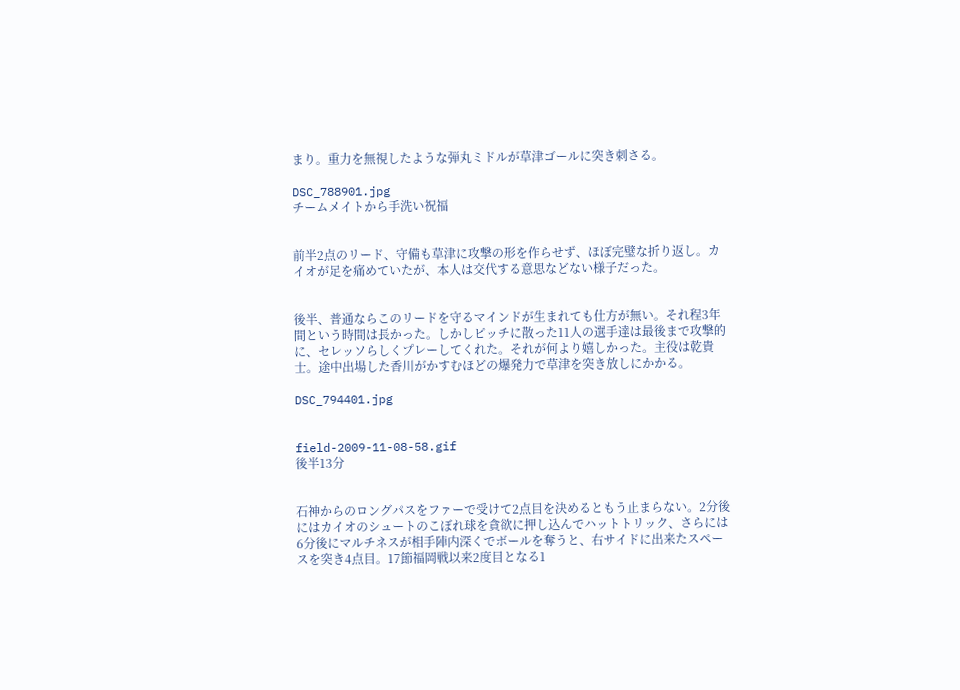まり。重力を無視したような弾丸ミドルが草津ゴールに突き刺さる。

DSC_788901.jpg
チームメイトから手洗い祝福


前半2点のリード、守備も草津に攻撃の形を作らせず、ほぼ完璧な折り返し。カイオが足を痛めていたが、本人は交代する意思などない様子だった。


後半、普通ならこのリードを守るマインドが生まれても仕方が無い。それ程3年間という時間は長かった。しかしピッチに散った11人の選手達は最後まで攻撃的に、セレッソらしくプレーしてくれた。それが何より嬉しかった。主役は乾貴士。途中出場した香川がかすむほどの爆発力で草津を突き放しにかかる。

DSC_794401.jpg


field-2009-11-08-58.gif
後半13分


石神からのロングパスをファーで受けて2点目を決めるともう止まらない。2分後にはカイオのシュートのこぼれ球を貪欲に押し込んでハットトリック、さらには6分後にマルチネスが相手陣内深くでボールを奪うと、右サイドに出来たスペースを突き4点目。17節福岡戦以来2度目となる1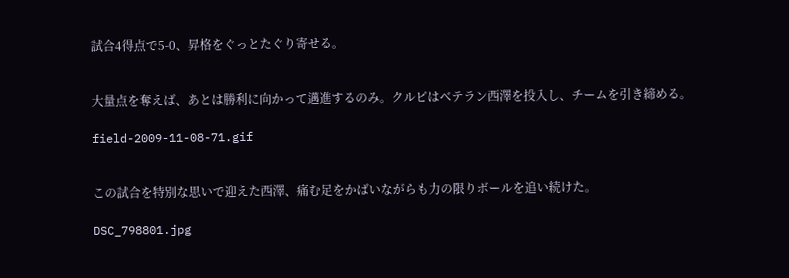試合4得点で5-0、昇格をぐっとたぐり寄せる。


大量点を奪えば、あとは勝利に向かって邁進するのみ。クルピはベテラン西澤を投入し、チームを引き締める。

field-2009-11-08-71.gif


この試合を特別な思いで迎えた西澤、痛む足をかばいながらも力の限りボールを追い続けた。

DSC_798801.jpg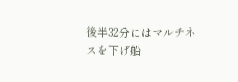後半32分にはマルチネスを下げ船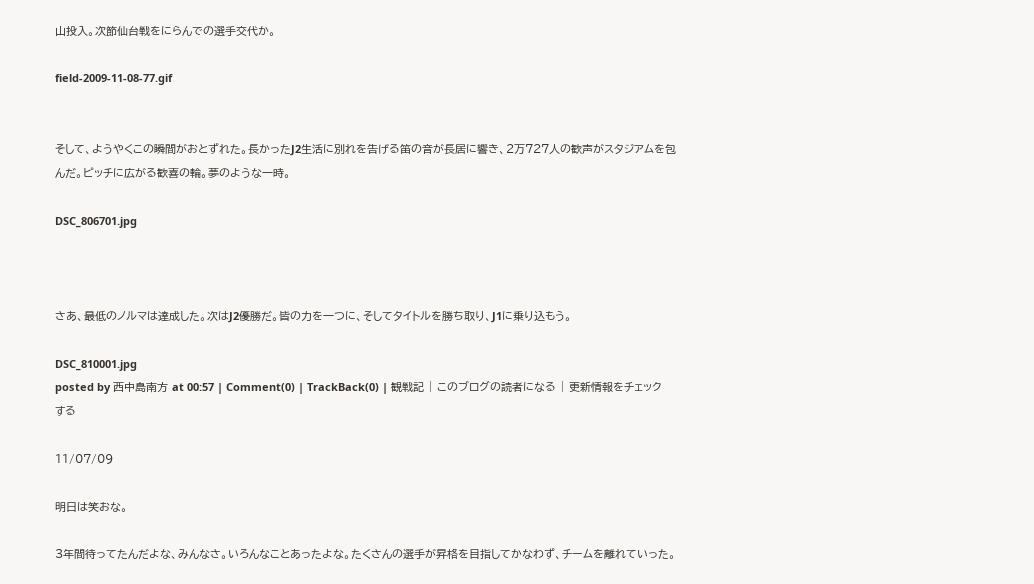山投入。次節仙台戦をにらんでの選手交代か。

field-2009-11-08-77.gif


そして、ようやくこの瞬間がおとずれた。長かったJ2生活に別れを告げる笛の音が長居に響き、2万727人の歓声がスタジアムを包んだ。ピッチに広がる歓喜の輪。夢のような一時。

DSC_806701.jpg



さあ、最低のノルマは達成した。次はJ2優勝だ。皆の力を一つに、そしてタイトルを勝ち取り、J1に乗り込もう。

DSC_810001.jpg
posted by 西中島南方 at 00:57 | Comment(0) | TrackBack(0) | 観戦記 | このブログの読者になる | 更新情報をチェックする

11/07/09

明日は笑おな。

3年間待ってたんだよな、みんなさ。いろんなことあったよな。たくさんの選手が昇格を目指してかなわず、チームを離れていった。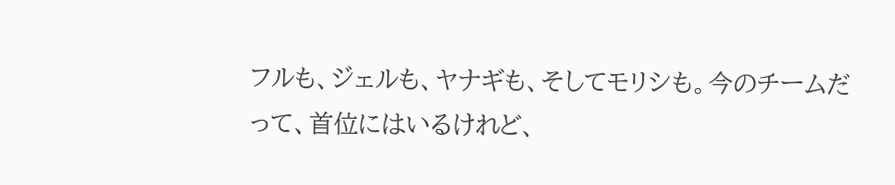フルも、ジェルも、ヤナギも、そしてモリシも。今のチームだって、首位にはいるけれど、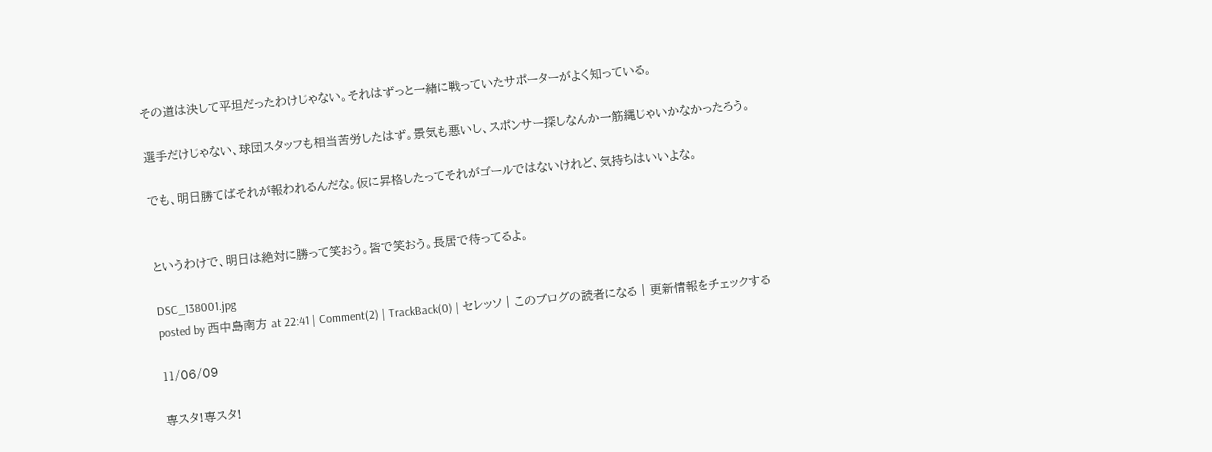その道は決して平坦だったわけじゃない。それはずっと一緒に戦っていたサポーターがよく知っている。

選手だけじゃない、球団スタッフも相当苦労したはず。景気も悪いし、スポンサー探しなんか一筋縄じゃいかなかったろう。

でも、明日勝てばそれが報われるんだな。仮に昇格したってそれがゴールではないけれど、気持ちはいいよな。


というわけで、明日は絶対に勝って笑おう。皆で笑おう。長居で待ってるよ。

DSC_138001.jpg
posted by 西中島南方 at 22:41 | Comment(2) | TrackBack(0) | セレッソ | このブログの読者になる | 更新情報をチェックする

11/06/09

専スタ!専スタ!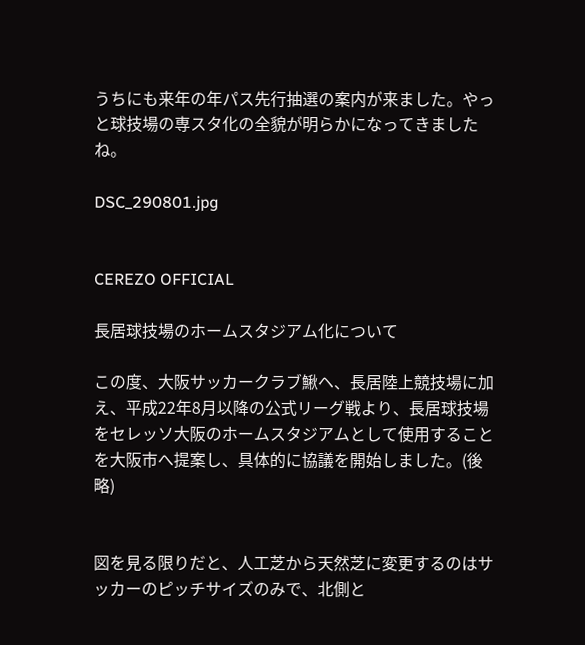うちにも来年の年パス先行抽選の案内が来ました。やっと球技場の専スタ化の全貌が明らかになってきましたね。

DSC_290801.jpg


CEREZO OFFICIAL

長居球技場のホームスタジアム化について

この度、大阪サッカークラブ鰍ヘ、長居陸上競技場に加え、平成22年8月以降の公式リーグ戦より、長居球技場をセレッソ大阪のホームスタジアムとして使用することを大阪市へ提案し、具体的に協議を開始しました。(後略)


図を見る限りだと、人工芝から天然芝に変更するのはサッカーのピッチサイズのみで、北側と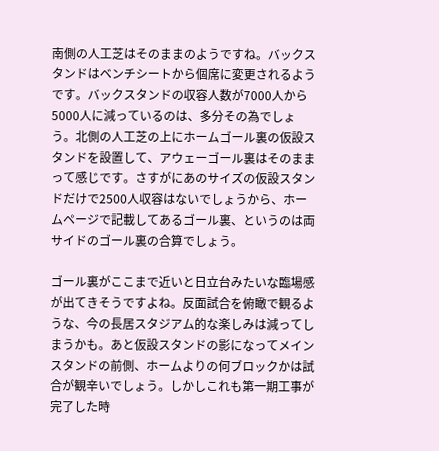南側の人工芝はそのままのようですね。バックスタンドはベンチシートから個席に変更されるようです。バックスタンドの収容人数が7000人から5000人に減っているのは、多分その為でしょう。北側の人工芝の上にホームゴール裏の仮設スタンドを設置して、アウェーゴール裏はそのままって感じです。さすがにあのサイズの仮設スタンドだけで2500人収容はないでしょうから、ホームページで記載してあるゴール裏、というのは両サイドのゴール裏の合算でしょう。

ゴール裏がここまで近いと日立台みたいな臨場感が出てきそうですよね。反面試合を俯瞰で観るような、今の長居スタジアム的な楽しみは減ってしまうかも。あと仮設スタンドの影になってメインスタンドの前側、ホームよりの何ブロックかは試合が観辛いでしょう。しかしこれも第一期工事が完了した時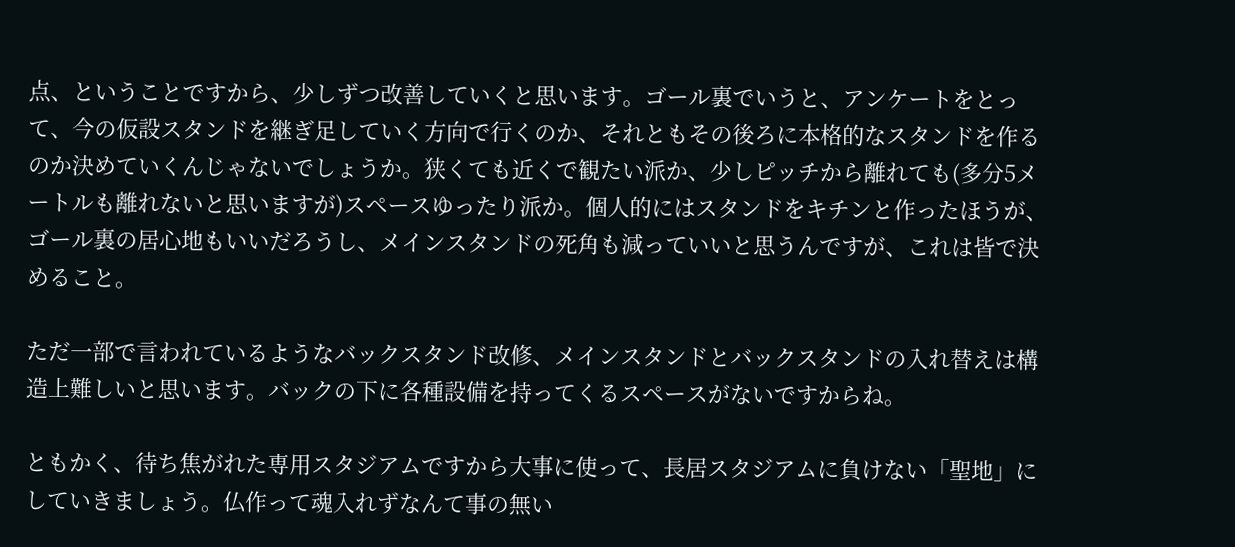点、ということですから、少しずつ改善していくと思います。ゴール裏でいうと、アンケートをとって、今の仮設スタンドを継ぎ足していく方向で行くのか、それともその後ろに本格的なスタンドを作るのか決めていくんじゃないでしょうか。狭くても近くで観たい派か、少しピッチから離れても(多分5メートルも離れないと思いますが)スペースゆったり派か。個人的にはスタンドをキチンと作ったほうが、ゴール裏の居心地もいいだろうし、メインスタンドの死角も減っていいと思うんですが、これは皆で決めること。

ただ一部で言われているようなバックスタンド改修、メインスタンドとバックスタンドの入れ替えは構造上難しいと思います。バックの下に各種設備を持ってくるスペースがないですからね。

ともかく、待ち焦がれた専用スタジアムですから大事に使って、長居スタジアムに負けない「聖地」にしていきましょう。仏作って魂入れずなんて事の無い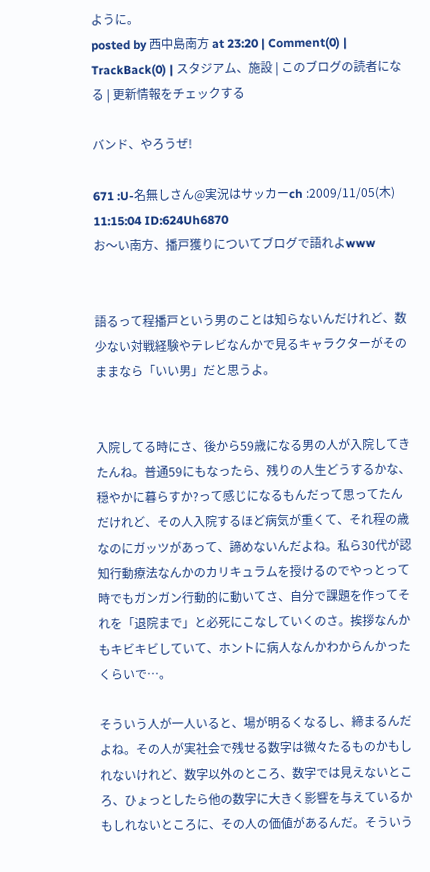ように。
posted by 西中島南方 at 23:20 | Comment(0) | TrackBack(0) | スタジアム、施設 | このブログの読者になる | 更新情報をチェックする

バンド、やろうぜ!

671 :U-名無しさん@実況はサッカーch :2009/11/05(木) 11:15:04 ID:624Uh6870
お〜い南方、播戸獲りについてブログで語れよwww


語るって程播戸という男のことは知らないんだけれど、数少ない対戦経験やテレビなんかで見るキャラクターがそのままなら「いい男」だと思うよ。


入院してる時にさ、後から59歳になる男の人が入院してきたんね。普通59にもなったら、残りの人生どうするかな、穏やかに暮らすか?って感じになるもんだって思ってたんだけれど、その人入院するほど病気が重くて、それ程の歳なのにガッツがあって、諦めないんだよね。私ら30代が認知行動療法なんかのカリキュラムを授けるのでやっとって時でもガンガン行動的に動いてさ、自分で課題を作ってそれを「退院まで」と必死にこなしていくのさ。挨拶なんかもキビキビしていて、ホントに病人なんかわからんかったくらいで…。

そういう人が一人いると、場が明るくなるし、締まるんだよね。その人が実社会で残せる数字は微々たるものかもしれないけれど、数字以外のところ、数字では見えないところ、ひょっとしたら他の数字に大きく影響を与えているかもしれないところに、その人の価値があるんだ。そういう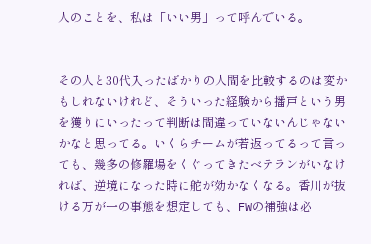人のことを、私は「いい男」って呼んでいる。


その人と30代入ったばかりの人間を比較するのは変かもしれないけれど、そういった経験から播戸という男を獲りにいったって判断は間違っていないんじゃないかなと思ってる。いくらチームが若返ってるって言っても、幾多の修羅場をくぐってきたベテランがいなければ、逆境になった時に舵が効かなくなる。香川が抜ける万が一の事態を想定しても、FWの補強は必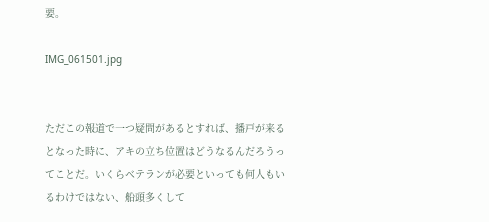要。

IMG_061501.jpg


ただこの報道で一つ疑問があるとすれば、播戸が来るとなった時に、アキの立ち位置はどうなるんだろうってことだ。いくらベテランが必要といっても何人もいるわけではない、船頭多くして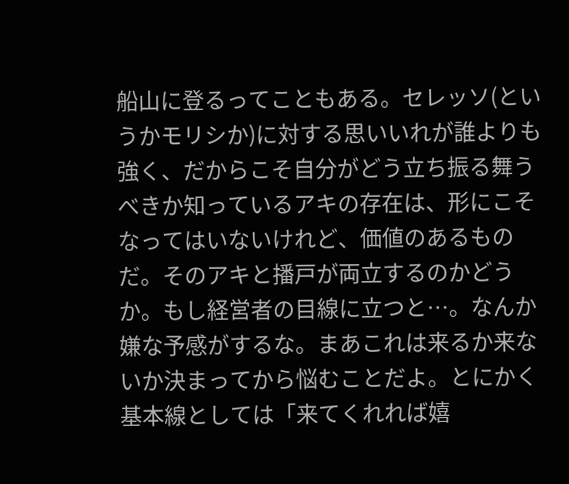船山に登るってこともある。セレッソ(というかモリシか)に対する思いいれが誰よりも強く、だからこそ自分がどう立ち振る舞うべきか知っているアキの存在は、形にこそなってはいないけれど、価値のあるものだ。そのアキと播戸が両立するのかどうか。もし経営者の目線に立つと…。なんか嫌な予感がするな。まあこれは来るか来ないか決まってから悩むことだよ。とにかく基本線としては「来てくれれば嬉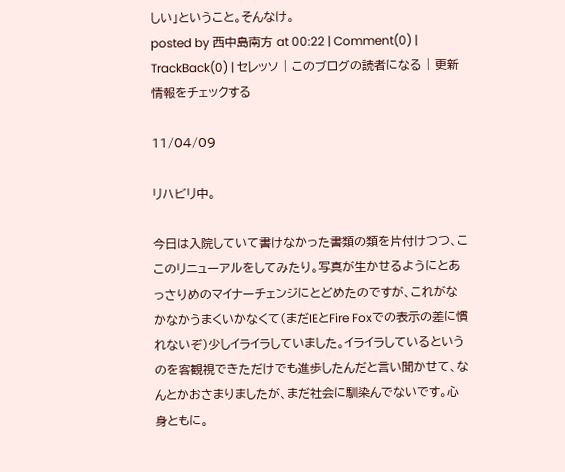しい」ということ。そんなけ。
posted by 西中島南方 at 00:22 | Comment(0) | TrackBack(0) | セレッソ | このブログの読者になる | 更新情報をチェックする

11/04/09

リハビリ中。

今日は入院していて書けなかった書類の類を片付けつつ、ここのリニューアルをしてみたり。写真が生かせるようにとあっさりめのマイナーチェンジにとどめたのですが、これがなかなかうまくいかなくて(まだIEとFire Foxでの表示の差に慣れないぞ)少しイライラしていました。イライラしているというのを客観視できただけでも進歩したんだと言い聞かせて、なんとかおさまりましたが、まだ社会に馴染んでないです。心身ともに。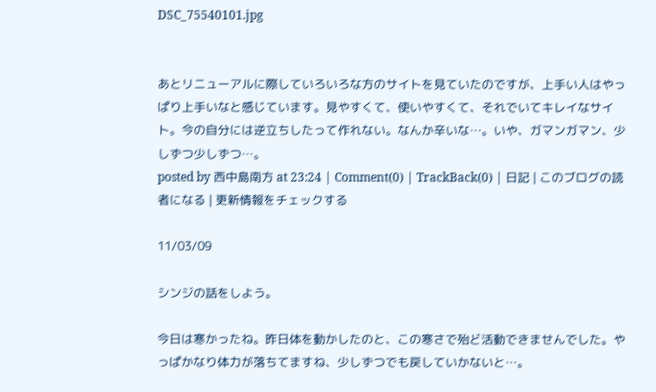DSC_75540101.jpg


あとリニューアルに際していろいろな方のサイトを見ていたのですが、上手い人はやっぱり上手いなと感じています。見やすくて、使いやすくて、それでいてキレイなサイト。今の自分には逆立ちしたって作れない。なんか辛いな…。いや、ガマンガマン、少しずつ少しずつ…。
posted by 西中島南方 at 23:24 | Comment(0) | TrackBack(0) | 日記 | このブログの読者になる | 更新情報をチェックする

11/03/09

シンジの話をしよう。

今日は寒かったね。昨日体を動かしたのと、この寒さで殆ど活動できませんでした。やっぱかなり体力が落ちてますね、少しずつでも戻していかないと…。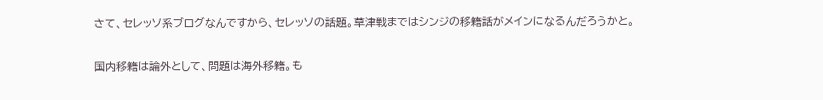さて、セレッソ系ブログなんですから、セレッソの話題。草津戦まではシンジの移籍話がメインになるんだろうかと。

国内移籍は論外として、問題は海外移籍。も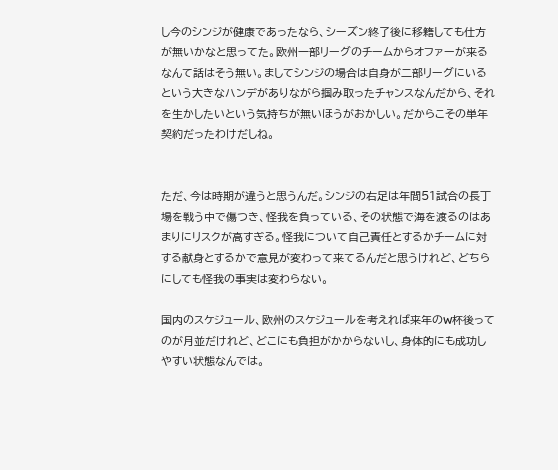し今のシンジが健康であったなら、シーズン終了後に移籍しても仕方が無いかなと思ってた。欧州一部リーグのチームからオファーが来るなんて話はそう無い。ましてシンジの場合は自身が二部リーグにいるという大きなハンデがありながら掴み取ったチャンスなんだから、それを生かしたいという気持ちが無いほうがおかしい。だからこその単年契約だったわけだしね。


ただ、今は時期が違うと思うんだ。シンジの右足は年間51試合の長丁場を戦う中で傷つき、怪我を負っている、その状態で海を渡るのはあまりにリスクが高すぎる。怪我について自己責任とするかチームに対する献身とするかで意見が変わって来てるんだと思うけれど、どちらにしても怪我の事実は変わらない。

国内のスケジュール、欧州のスケジュールを考えれば来年のW杯後ってのが月並だけれど、どこにも負担がかからないし、身体的にも成功しやすい状態なんでは。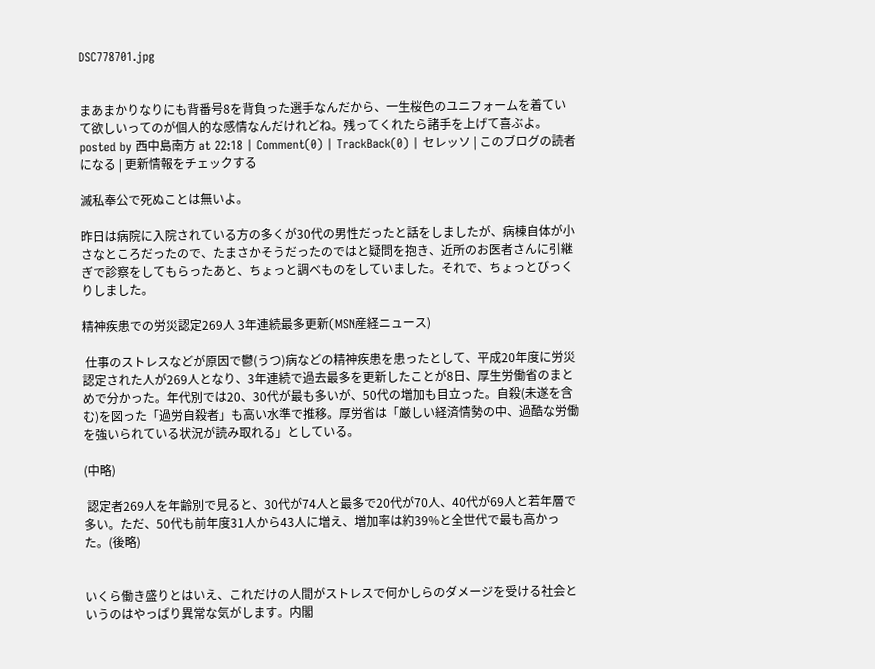DSC778701.jpg


まあまかりなりにも背番号8を背負った選手なんだから、一生桜色のユニフォームを着ていて欲しいってのが個人的な感情なんだけれどね。残ってくれたら諸手を上げて喜ぶよ。
posted by 西中島南方 at 22:18 | Comment(0) | TrackBack(0) | セレッソ | このブログの読者になる | 更新情報をチェックする

滅私奉公で死ぬことは無いよ。

昨日は病院に入院されている方の多くが30代の男性だったと話をしましたが、病棟自体が小さなところだったので、たまさかそうだったのではと疑問を抱き、近所のお医者さんに引継ぎで診察をしてもらったあと、ちょっと調べものをしていました。それで、ちょっとびっくりしました。

精神疾患での労災認定269人 3年連続最多更新(MSN産経ニュース)

 仕事のストレスなどが原因で鬱(うつ)病などの精神疾患を患ったとして、平成20年度に労災認定された人が269人となり、3年連続で過去最多を更新したことが8日、厚生労働省のまとめで分かった。年代別では20、30代が最も多いが、50代の増加も目立った。自殺(未遂を含む)を図った「過労自殺者」も高い水準で推移。厚労省は「厳しい経済情勢の中、過酷な労働を強いられている状況が読み取れる」としている。

(中略)

 認定者269人を年齢別で見ると、30代が74人と最多で20代が70人、40代が69人と若年層で多い。ただ、50代も前年度31人から43人に増え、増加率は約39%と全世代で最も高かった。(後略)


いくら働き盛りとはいえ、これだけの人間がストレスで何かしらのダメージを受ける社会というのはやっぱり異常な気がします。内閣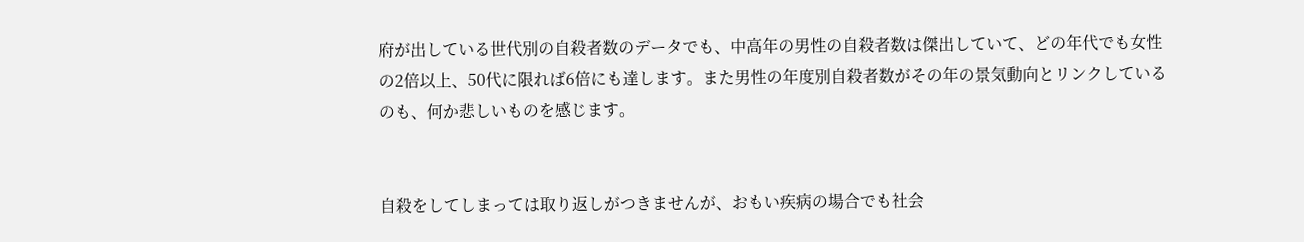府が出している世代別の自殺者数のデータでも、中高年の男性の自殺者数は傑出していて、どの年代でも女性の2倍以上、50代に限れば6倍にも達します。また男性の年度別自殺者数がその年の景気動向とリンクしているのも、何か悲しいものを感じます。


自殺をしてしまっては取り返しがつきませんが、おもい疾病の場合でも社会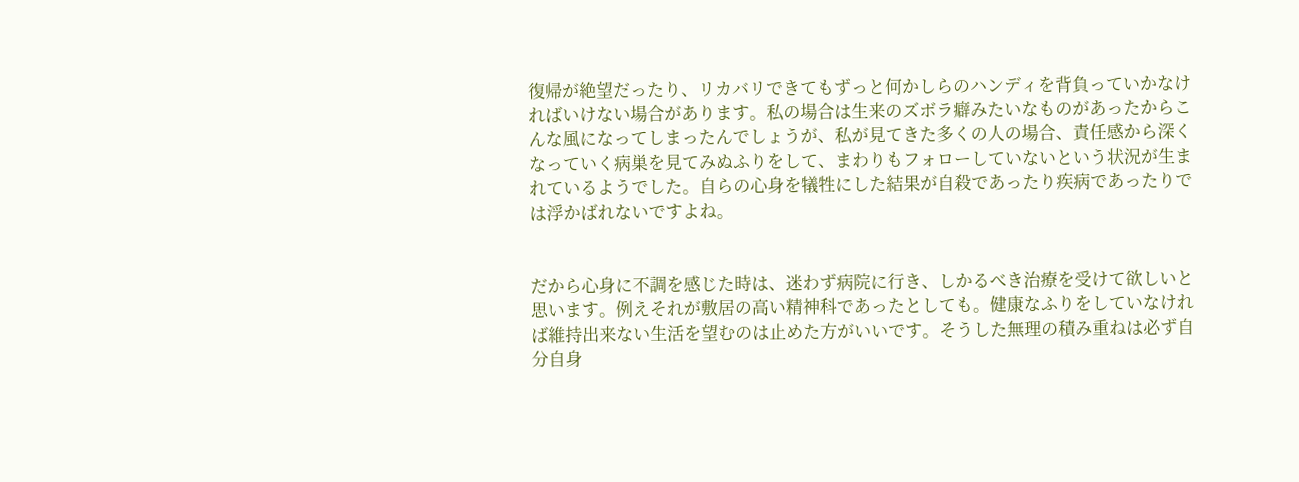復帰が絶望だったり、リカバリできてもずっと何かしらのハンディを背負っていかなければいけない場合があります。私の場合は生来のズボラ癖みたいなものがあったからこんな風になってしまったんでしょうが、私が見てきた多くの人の場合、責任感から深くなっていく病巣を見てみぬふりをして、まわりもフォローしていないという状況が生まれているようでした。自らの心身を犠牲にした結果が自殺であったり疾病であったりでは浮かばれないですよね。


だから心身に不調を感じた時は、迷わず病院に行き、しかるべき治療を受けて欲しいと思います。例えそれが敷居の高い精神科であったとしても。健康なふりをしていなければ維持出来ない生活を望むのは止めた方がいいです。そうした無理の積み重ねは必ず自分自身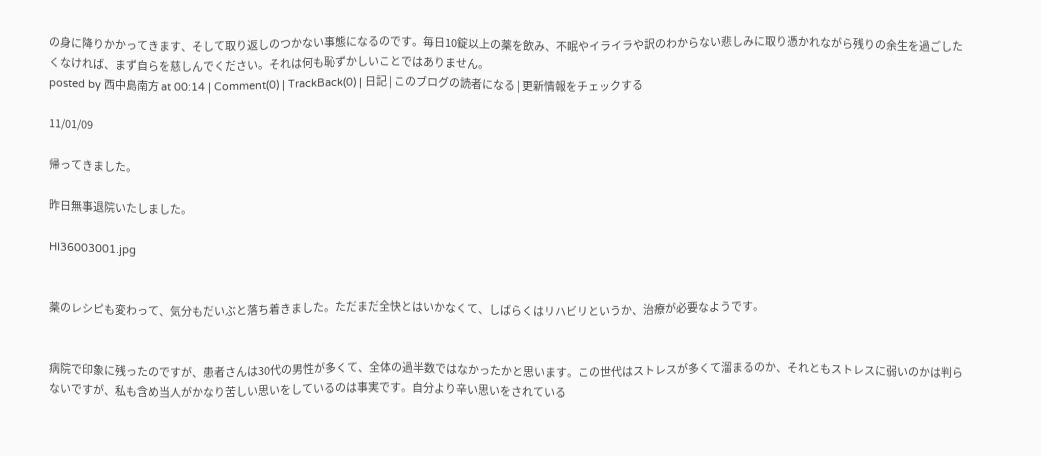の身に降りかかってきます、そして取り返しのつかない事態になるのです。毎日10錠以上の薬を飲み、不眠やイライラや訳のわからない悲しみに取り憑かれながら残りの余生を過ごしたくなければ、まず自らを慈しんでください。それは何も恥ずかしいことではありません。
posted by 西中島南方 at 00:14 | Comment(0) | TrackBack(0) | 日記 | このブログの読者になる | 更新情報をチェックする

11/01/09

帰ってきました。

昨日無事退院いたしました。

HI36003001.jpg


薬のレシピも変わって、気分もだいぶと落ち着きました。ただまだ全快とはいかなくて、しばらくはリハビリというか、治療が必要なようです。


病院で印象に残ったのですが、患者さんは30代の男性が多くて、全体の過半数ではなかったかと思います。この世代はストレスが多くて溜まるのか、それともストレスに弱いのかは判らないですが、私も含め当人がかなり苦しい思いをしているのは事実です。自分より辛い思いをされている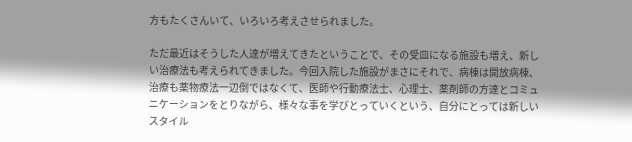方もたくさんいて、いろいろ考えさせられました。

ただ最近はそうした人達が増えてきたということで、その受皿になる施設も増え、新しい治療法も考えられてきました。今回入院した施設がまさにそれで、病棟は開放病棟、治療も薬物療法一辺倒ではなくて、医師や行動療法士、心理士、薬剤師の方達とコミュニケーションをとりながら、様々な事を学びとっていくという、自分にとっては新しいスタイル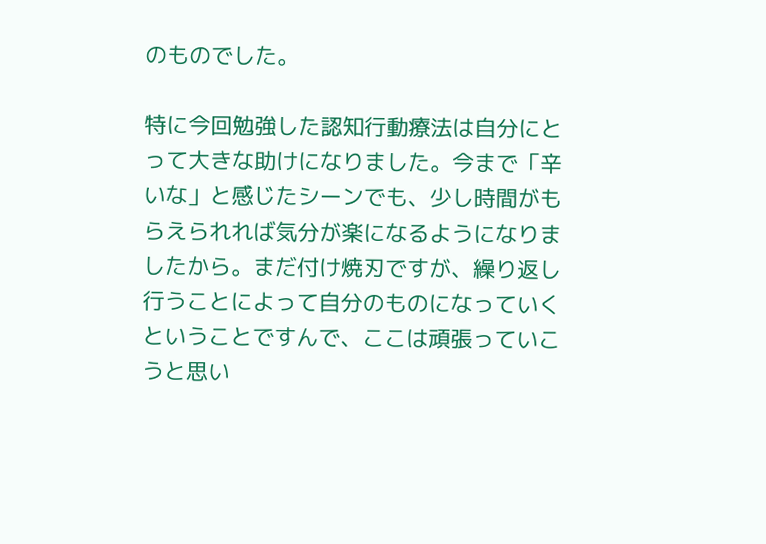のものでした。

特に今回勉強した認知行動療法は自分にとって大きな助けになりました。今まで「辛いな」と感じたシーンでも、少し時間がもらえられれば気分が楽になるようになりましたから。まだ付け焼刃ですが、繰り返し行うことによって自分のものになっていくということですんで、ここは頑張っていこうと思い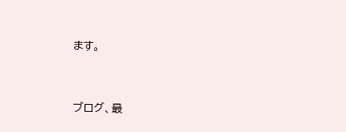ます。


ブログ、最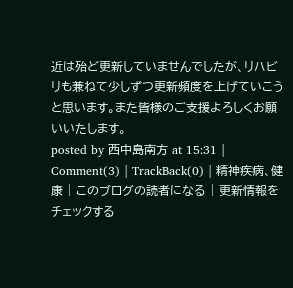近は殆ど更新していませんでしたが、リハビリも兼ねて少しずつ更新頻度を上げていこうと思います。また皆様のご支援よろしくお願いいたします。
posted by 西中島南方 at 15:31 | Comment(3) | TrackBack(0) | 精神疾病、健康 | このブログの読者になる | 更新情報をチェックする